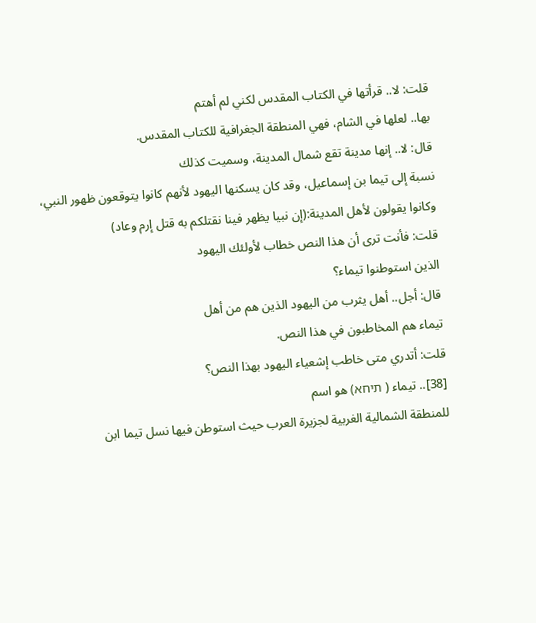قلت: لا.. قرأتها في الكتاب المقدس لكني لم أهتم
بها.. لعلها في الشام، فهي المنطقة الجغرافية للكتاب المقدس.
قال: لا.. إنها مدينة تقع شمال المدينة، وسميت كذلك
نسبة إلى تيما بن إسماعيل، وقد كان يسكنها اليهود لأنهم كانوا يتوقعون ظهور النبي،
وكانوا يقولون لأهل المدينة:(إن نبيا يظهر فينا نقتلكم به قتل إرم وعاد)
قلت: فأنت ترى أن هذا النص خطاب لأولئك اليهود
الذين استوطنوا تيماء؟
قال: أجل.. أهل يثرب من اليهود الذين هم من أهل
تيماء هم المخاطبون في هذا النص.
قلت: أتدري متى خاطب إشعياء اليهود بهذا النص؟
[38].. تيماء ( תיחא) هو اسم
للمنطقة الشمالية الغربية لجزيرة العرب حيث استوطن فيها نسل تيما ابن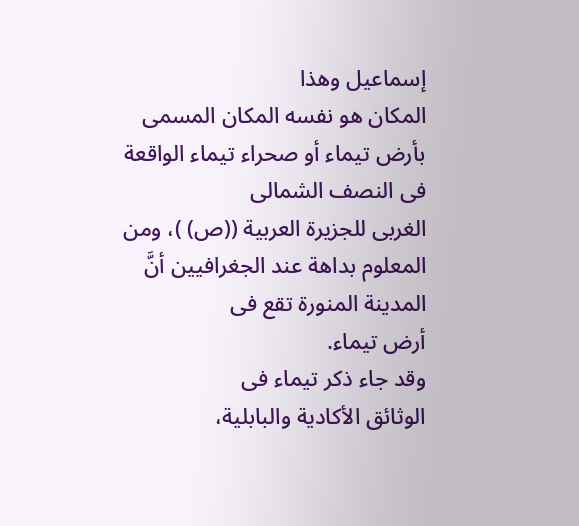إسماعيل وهذا
المكان هو نفسه المكان المسمى بأرض تيماء أو صحراء تيماء الواقعة فى النصف الشمالى
الغربى للجزيرة العربية ((ص) )، ومن المعلوم بداهة عند الجغرافيين أنَّ المدينة المنورة تقع فى
أرض تيماء.
وقد جاء ذكر تيماء فى
الوثائق الأكادية والبابلية،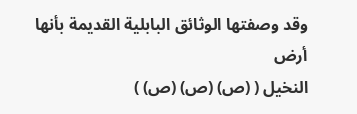وقد وصفتها الوثائق البابلية القديمة بأنها أرض
النخيل ( (ص) (ص) (ص) )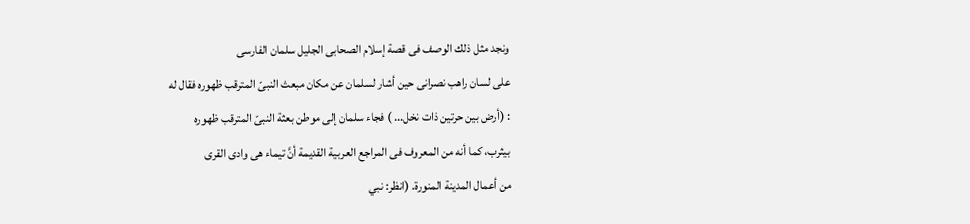ونجد مثل ذلك الوصف فى قصة إسلام الصحابى الجليل سلمان الفارسى
على لسان راهب نصرانى حين أشار لسلمان عن مكان مبعث النبىّ المترقب ظهوره فقال له
: (أرض بين حرتين ذات نخل... ) فجاء سلمان إلى موطن بعثة النبىّ المترقب ظهوره
بيثرب، كما أنه من المعروف فى المراجع العربية القديمة أنَّ تيماء هى وادى القرى
من أعمال المدينة المنورة. (انظر: نبي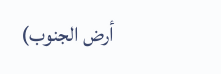أرض الجنوب)